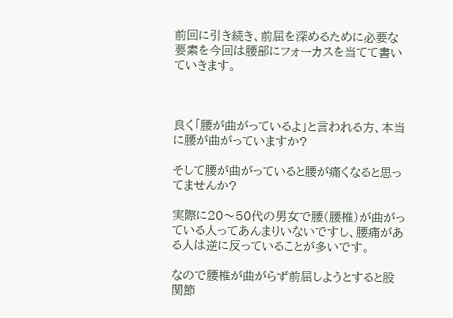前回に引き続き、前屈を深めるために必要な要素を今回は腰部にフォーカスを当てて書いていきます。



良く「腰が曲がっているよ」と言われる方、本当に腰が曲がっていますか?

そして腰が曲がっていると腰が痛くなると思ってませんか?

実際に20〜50代の男女で腰(腰椎)が曲がっている人ってあんまりいないですし、腰痛がある人は逆に反っていることが多いです。

なので腰椎が曲がらず前屈しようとすると股関節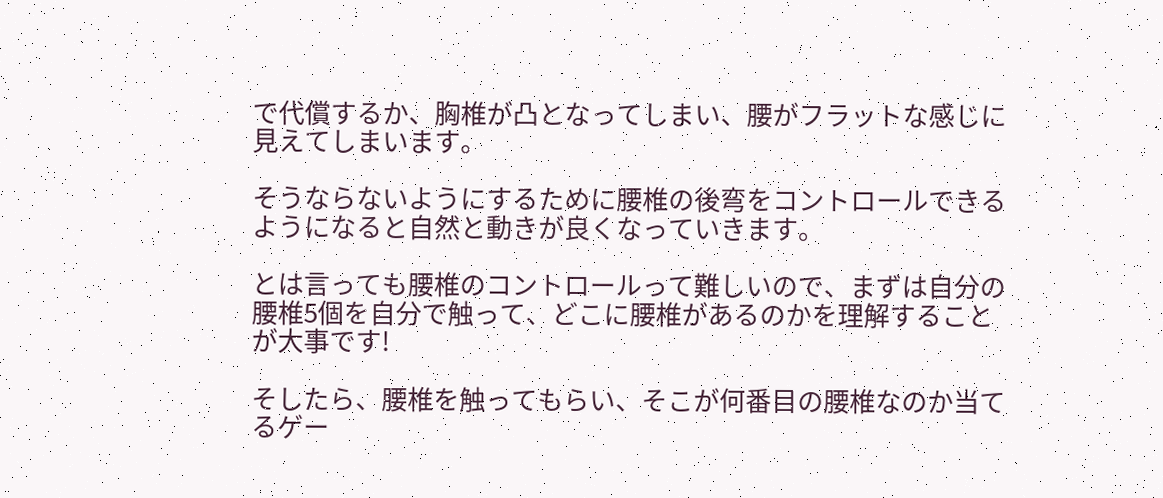で代償するか、胸椎が凸となってしまい、腰がフラットな感じに見えてしまいます。

そうならないようにするために腰椎の後弯をコントロールできるようになると自然と動きが良くなっていきます。

とは言っても腰椎のコントロールって難しいので、まずは自分の腰椎5個を自分で触って、どこに腰椎があるのかを理解することが大事です!

そしたら、腰椎を触ってもらい、そこが何番目の腰椎なのか当てるゲー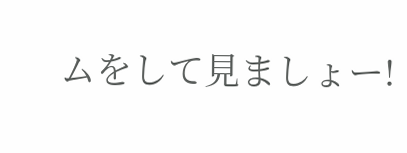ムをして見ましょー!